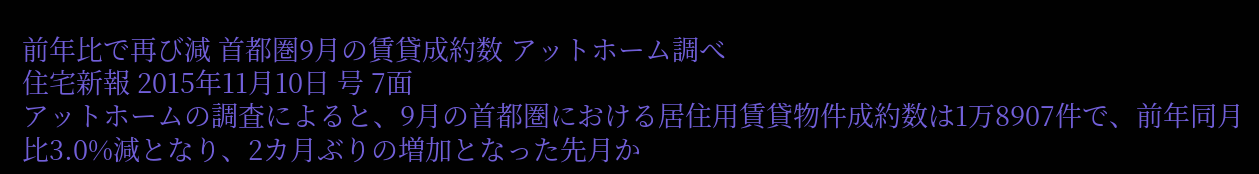前年比で再び減 首都圏9月の賃貸成約数 アットホーム調べ
住宅新報 2015年11月10日 号 7面
アットホームの調査によると、9月の首都圏における居住用賃貸物件成約数は1万8907件で、前年同月比3.0%減となり、2カ月ぶりの増加となった先月か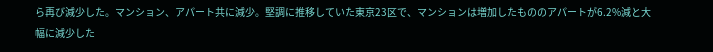ら再び減少した。マンション、アパート共に減少。堅調に推移していた東京23区で、マンションは増加したもののアパートが6.2%減と大幅に減少した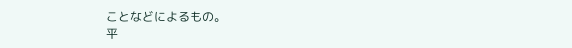ことなどによるもの。
平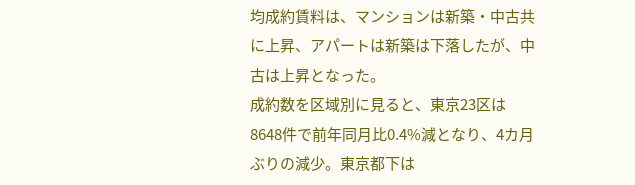均成約賃料は、マンションは新築・中古共に上昇、アパートは新築は下落したが、中古は上昇となった。
成約数を区域別に見ると、東京23区は8648件で前年同月比0.4%減となり、4カ月ぶりの減少。東京都下は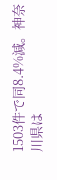1503件で同8.4%減。神奈川県は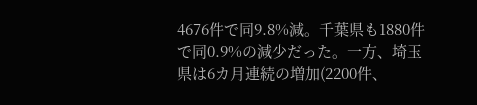4676件で同9.8%減。千葉県も1880件で同0.9%の減少だった。一方、埼玉県は6カ月連続の増加(2200件、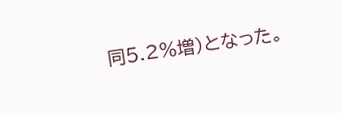同5.2%増)となった。